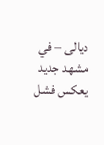ديالى – في مشهد جديد يعكس فشل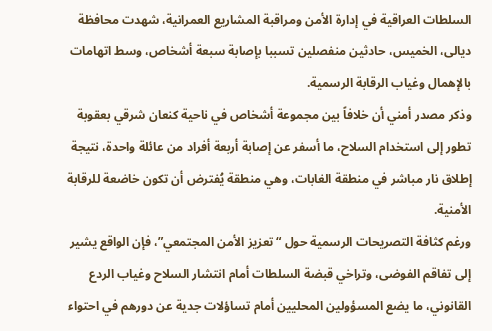السلطات العراقية في إدارة الأمن ومراقبة المشاريع العمرانية، شهدت محافظة ديالى، الخميس، حادثين منفصلين تسببا بإصابة سبعة أشخاص، وسط اتهامات بالإهمال وغياب الرقابة الرسمية.
وذكر مصدر أمني أن خلافاً بين مجموعة أشخاص في ناحية كنعان شرقي بعقوبة تطور إلى استخدام السلاح، ما أسفر عن إصابة أربعة أفراد من عائلة واحدة، نتيجة إطلاق نار مباشر في منطقة الغابات، وهي منطقة يُفترض أن تكون خاضعة للرقابة الأمنية.
ورغم كثافة التصريحات الرسمية حول “تعزيز الأمن المجتمعي”، فإن الواقع يشير إلى تفاقم الفوضى، وتراخي قبضة السلطات أمام انتشار السلاح وغياب الردع القانوني، ما يضع المسؤولين المحليين أمام تساؤلات جدية عن دورهم في احتواء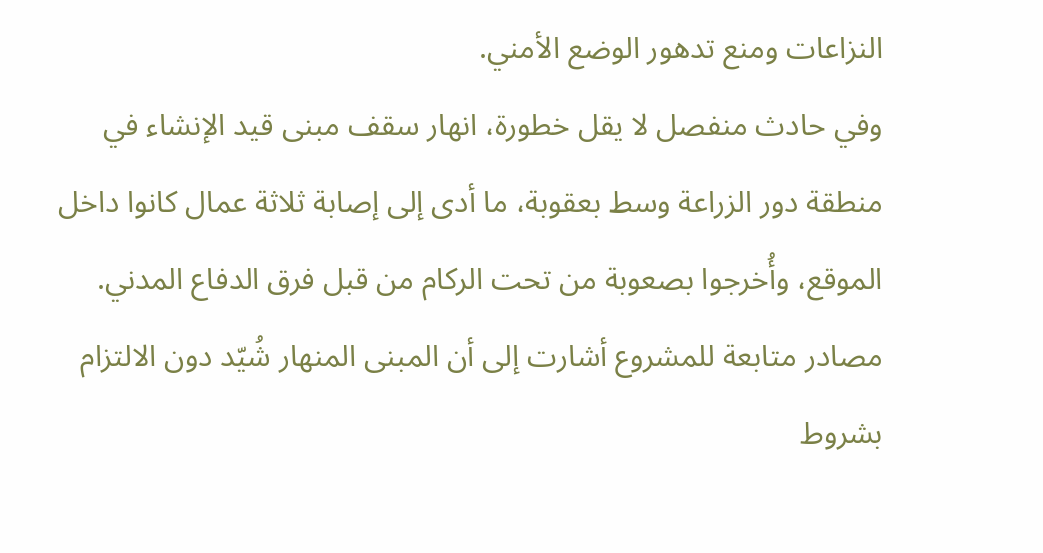النزاعات ومنع تدهور الوضع الأمني.
وفي حادث منفصل لا يقل خطورة، انهار سقف مبنى قيد الإنشاء في منطقة دور الزراعة وسط بعقوبة، ما أدى إلى إصابة ثلاثة عمال كانوا داخل الموقع، وأُخرجوا بصعوبة من تحت الركام من قبل فرق الدفاع المدني.
مصادر متابعة للمشروع أشارت إلى أن المبنى المنهار شُيّد دون الالتزام بشروط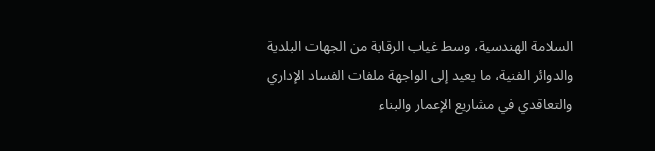السلامة الهندسية، وسط غياب الرقابة من الجهات البلدية والدوائر الفنية، ما يعيد إلى الواجهة ملفات الفساد الإداري والتعاقدي في مشاريع الإعمار والبناء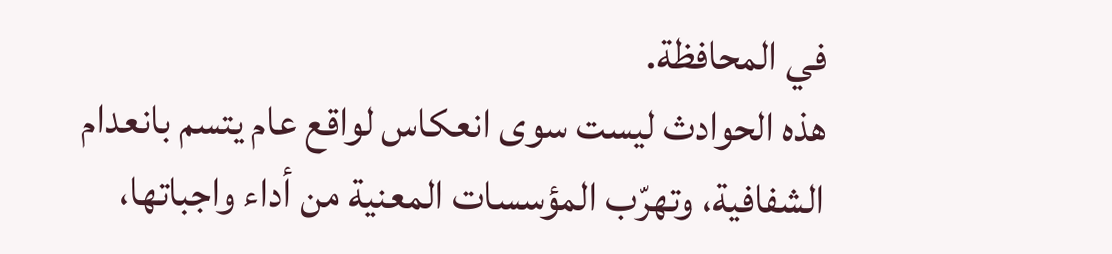في المحافظة.
هذه الحوادث ليست سوى انعكاس لواقع عام يتسم بانعدام الشفافية، وتهرّب المؤسسات المعنية من أداء واجباتها،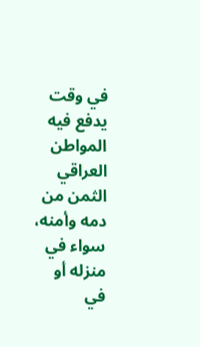في وقت يدفع فيه المواطن العراقي الثمن من دمه وأمنه، سواء في منزله أو في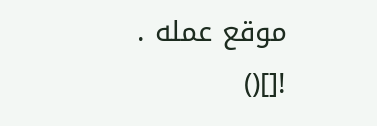موقع عمله .
![]()